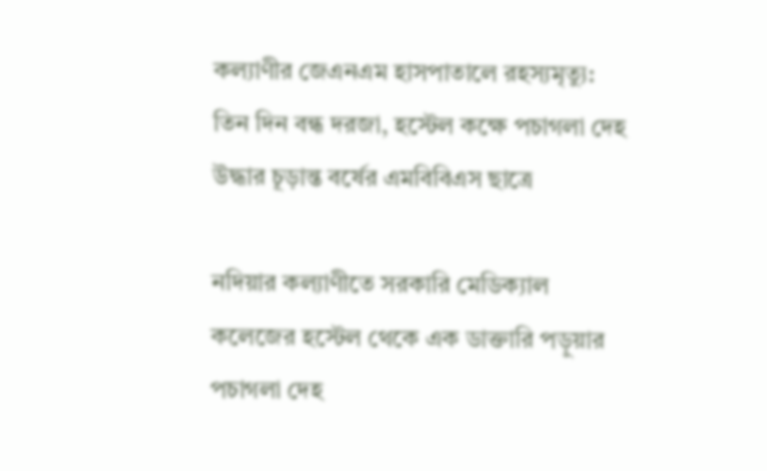কল্যাণীর জেএনএম হাসপাতালে রহস্যমৃত্যু: তিন দিন বন্ধ দরজা, হস্টেল কক্ষে পচাগলা দেহ উদ্ধার চূড়ান্ত বর্ষের এমবিবিএস ছাত্রে

নদিয়ার কল্যাণীতে সরকারি মেডিক্যাল কলেজের হস্টেল থেকে এক ডাক্তারি পড়ুয়ার পচাগলা দেহ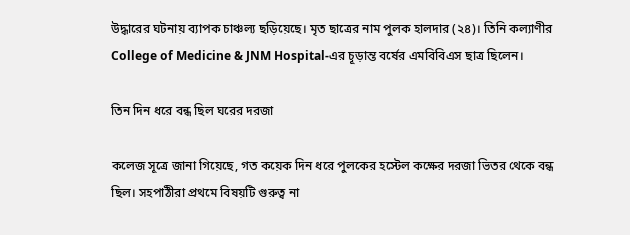উদ্ধারের ঘটনায় ব্যাপক চাঞ্চল্য ছড়িয়েছে। মৃত ছাত্রের নাম পুলক হালদার (২৪)। তিনি কল্যাণীর College of Medicine & JNM Hospital-এর চূড়ান্ত বর্ষের এমবিবিএস ছাত্র ছিলেন।

তিন দিন ধরে বন্ধ ছিল ঘরের দরজা

কলেজ সূত্রে জানা গিয়েছে, গত কয়েক দিন ধরে পুলকের হস্টেল কক্ষের দরজা ভিতর থেকে বন্ধ ছিল। সহপাঠীরা প্রথমে বিষয়টি গুরুত্ব না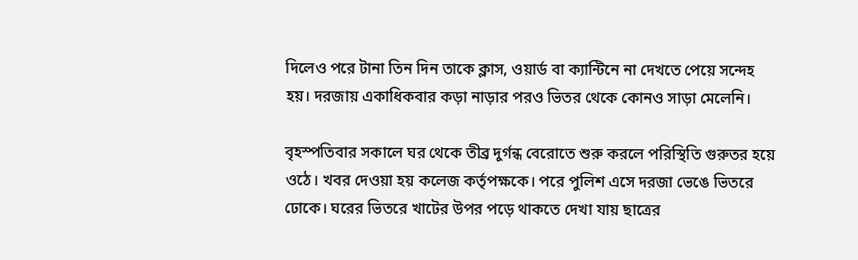দিলেও পরে টানা তিন দিন তাকে ক্লাস, ওয়ার্ড বা ক্যান্টিনে না দেখতে পেয়ে সন্দেহ হয়। দরজায় একাধিকবার কড়া নাড়ার পরও ভিতর থেকে কোনও সাড়া মেলেনি।

বৃহস্পতিবার সকালে ঘর থেকে তীব্র দুর্গন্ধ বেরোতে শুরু করলে পরিস্থিতি গুরুতর হয়ে ওঠে। খবর দেওয়া হয় কলেজ কর্তৃপক্ষকে। পরে পুলিশ এসে দরজা ভেঙে ভিতরে ঢোকে। ঘরের ভিতরে খাটের উপর পড়ে থাকতে দেখা যায় ছাত্রের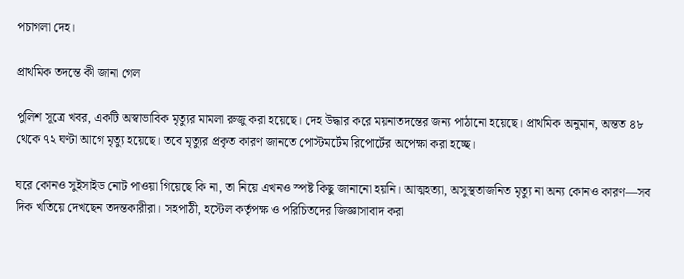পচাগলা দেহ।

প্রাথমিক তদন্তে কী জানা গেল

পুলিশ সূত্রে খবর, একটি অস্বাভাবিক মৃত্যুর মামলা রুজু করা হয়েছে। দেহ উদ্ধার করে ময়নাতদন্তের জন্য পাঠানো হয়েছে। প্রাথমিক অনুমান, অন্তত ৪৮ থেকে ৭২ ঘণ্টা আগে মৃত্যু হয়েছে। তবে মৃত্যুর প্রকৃত কারণ জানতে পোস্টমর্টেম রিপোর্টের অপেক্ষা করা হচ্ছে।

ঘরে কোনও সুইসাইড নোট পাওয়া গিয়েছে কি না, তা নিয়ে এখনও স্পষ্ট কিছু জানানো হয়নি। আত্মহত্যা, অসুস্থতাজনিত মৃত্যু না অন্য কোনও কারণ—সব দিক খতিয়ে দেখছেন তদন্তকারীরা। সহপাঠী, হস্টেল কর্তৃপক্ষ ও পরিচিতদের জিজ্ঞাসাবাদ করা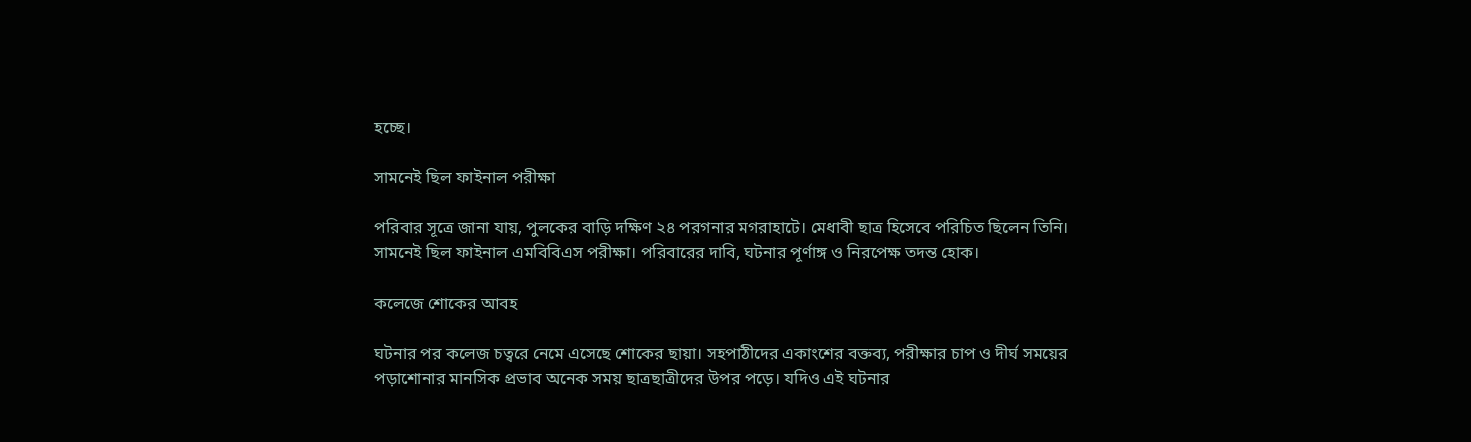হচ্ছে।

সামনেই ছিল ফাইনাল পরীক্ষা

পরিবার সূত্রে জানা যায়, পুলকের বাড়ি দক্ষিণ ২৪ পরগনার মগরাহাটে। মেধাবী ছাত্র হিসেবে পরিচিত ছিলেন তিনি। সামনেই ছিল ফাইনাল এমবিবিএস পরীক্ষা। পরিবারের দাবি, ঘটনার পূর্ণাঙ্গ ও নিরপেক্ষ তদন্ত হোক।

কলেজে শোকের আবহ

ঘটনার পর কলেজ চত্বরে নেমে এসেছে শোকের ছায়া। সহপাঠীদের একাংশের বক্তব্য, পরীক্ষার চাপ ও দীর্ঘ সময়ের পড়াশোনার মানসিক প্রভাব অনেক সময় ছাত্রছাত্রীদের উপর পড়ে। যদিও এই ঘটনার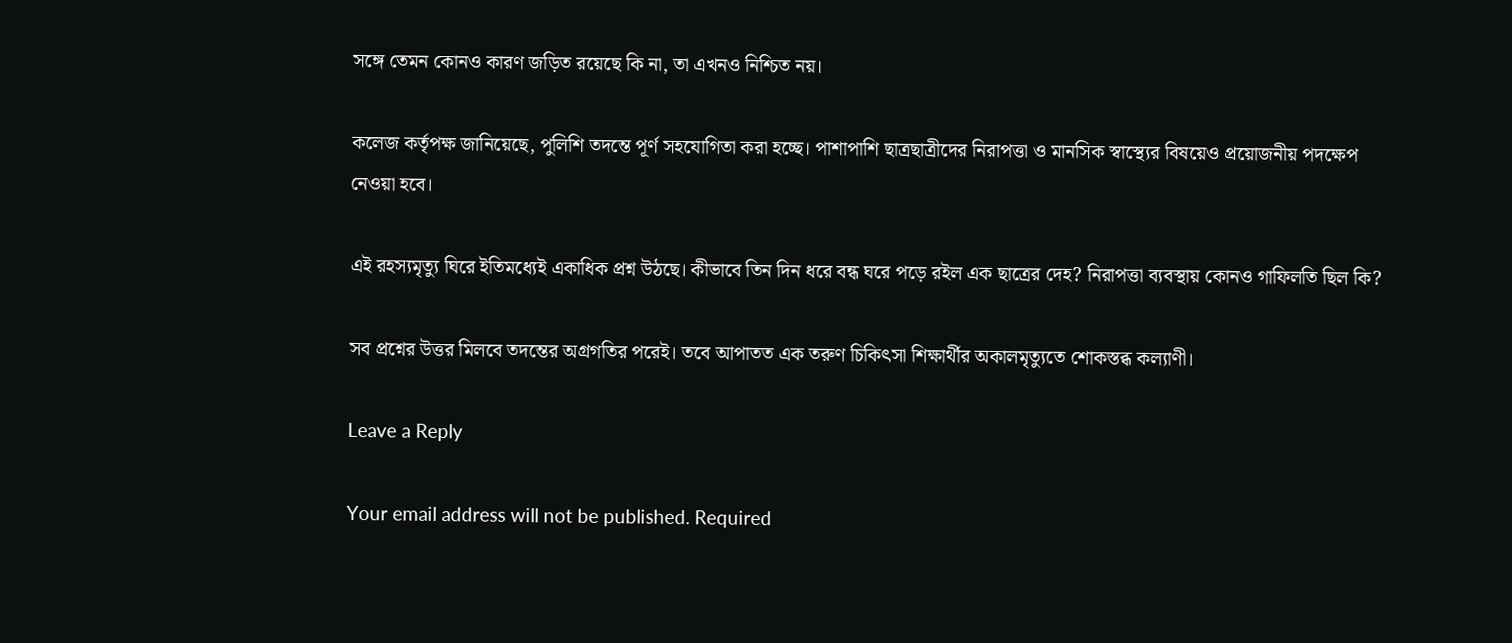সঙ্গে তেমন কোনও কারণ জড়িত রয়েছে কি না, তা এখনও নিশ্চিত নয়।

কলেজ কর্তৃপক্ষ জানিয়েছে, পুলিশি তদন্তে পূর্ণ সহযোগিতা করা হচ্ছে। পাশাপাশি ছাত্রছাত্রীদের নিরাপত্তা ও মানসিক স্বাস্থ্যের বিষয়েও প্রয়োজনীয় পদক্ষেপ নেওয়া হবে।

এই রহস্যমৃত্যু ঘিরে ইতিমধ্যেই একাধিক প্রশ্ন উঠছে। কীভাবে তিন দিন ধরে বন্ধ ঘরে পড়ে রইল এক ছাত্রের দেহ? নিরাপত্তা ব্যবস্থায় কোনও গাফিলতি ছিল কি?

সব প্রশ্নের উত্তর মিলবে তদন্তের অগ্রগতির পরেই। তবে আপাতত এক তরুণ চিকিৎসা শিক্ষার্থীর অকালমৃত্যুতে শোকস্তব্ধ কল্যাণী।

Leave a Reply

Your email address will not be published. Required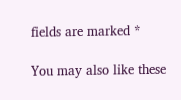fields are marked *

You may also like these